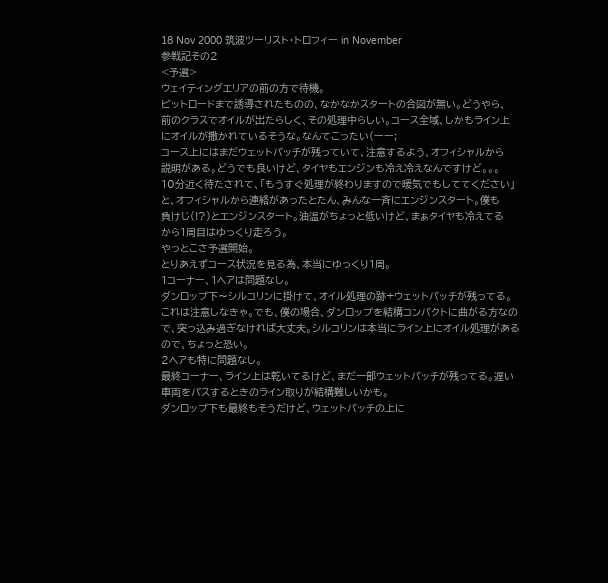18 Nov 2000 筑波ツーリスト・トロフィー in November
参戦記その2
<予選>
ウェイティングエリアの前の方で待機。
ピットロードまで誘導されたものの、なかなかスタートの合図が無い。どうやら、
前のクラスでオイルが出たらしく、その処理中らしい。コース全域、しかもライン上
にオイルが撒かれているそうな。なんてこったい(ーー;
コース上にはまだウェットパッチが残っていて、注意するよう、オフィシャルから
説明がある。どうでも良いけど、タイヤもエンジンも冷え冷えなんですけど。。。
10分近く待たされて、「もうすぐ処理が終わりますので暖気でもしててください」
と、オフィシャルから連絡があったとたん、みんな一斉にエンジンスタート。僕も
負けじ(!?)とエンジンスタート。油温がちょっと低いけど、まぁタイヤも冷えてる
から1周目はゆっくり走ろう。
やっとこさ予選開始。
とりあえずコース状況を見る為、本当にゆっくり1周。
1コーナー、1ヘアは問題なし。
ダンロップ下〜シルコリンに掛けて、オイル処理の跡+ウェットパッチが残ってる。
これは注意しなきゃ。でも、僕の場合、ダンロップを結構コンパクトに曲がる方なの
で、突っ込み過ぎなければ大丈夫。シルコリンは本当にライン上にオイル処理がある
ので、ちょっと恐い。
2ヘアも特に問題なし。
最終コーナー、ライン上は乾いてるけど、まだ一部ウェットパッチが残ってる。遅い
車両をパスするときのライン取りが結構難しいかも。
ダンロップ下も最終もそうだけど、ウェットパッチの上に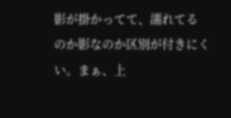影が掛かってて、濡れてる
のか影なのか区別が付きにくい。まぁ、上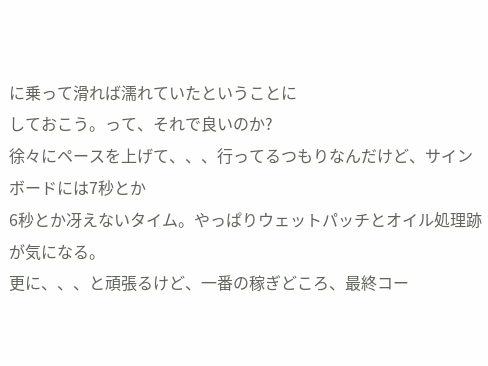に乗って滑れば濡れていたということに
しておこう。って、それで良いのか?
徐々にペースを上げて、、、行ってるつもりなんだけど、サインボードには7秒とか
6秒とか冴えないタイム。やっぱりウェットパッチとオイル処理跡が気になる。
更に、、、と頑張るけど、一番の稼ぎどころ、最終コー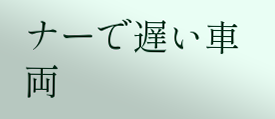ナーで遅い車両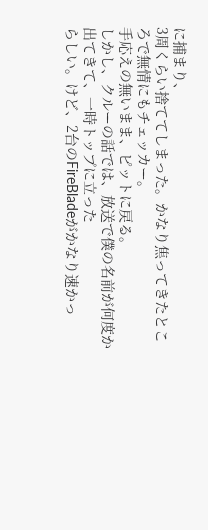に捕まり、
3周くらい捨ててしまった。かなり焦ってきたところで無情にもチェッカー。
手応えの無いまま、ピットに戻る。
しかし、クルーの話では、放送で僕の名前が何度か出てきて、一時トップに立った
らしい。けど、2台のFireBladeがかなり速かっ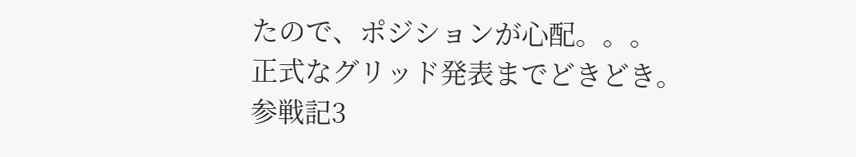たので、ポジションが心配。。。
正式なグリッド発表までどきどき。
参戦記3